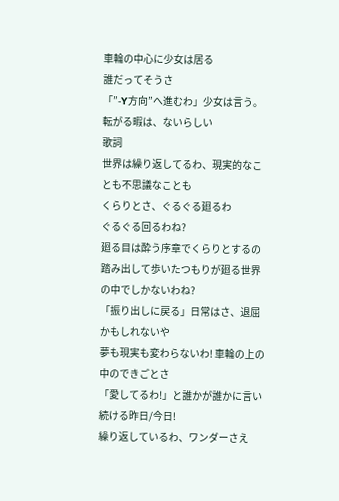車輪の中心に少女は居る
誰だってそうさ
「”-Y方向”へ進むわ」少女は言う。転がる暇は、ないらしい
歌詞
世界は繰り返してるわ、現実的なことも不思議なことも
くらりとさ、ぐるぐる廻るわ
ぐるぐる回るわね?
廻る目は酔う序章でくらりとするの
踏み出して歩いたつもりが廻る世界の中でしかないわね?
「振り出しに戻る」日常はさ、退屈かもしれないや
夢も現実も変わらないわ! 車輪の上の中のできごとさ
「愛してるわ!」と誰かが誰かに言い続ける昨日/今日!
繰り返しているわ、ワンダーさえ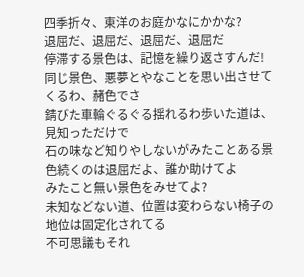四季折々、東洋のお庭かなにかかな?
退屈だ、退屈だ、退屈だ、退屈だ
停滞する景色は、記憶を繰り返さすんだ!
同じ景色、悪夢とやなことを思い出させてくるわ、赭色でさ
錆びた車輪ぐるぐる揺れるわ歩いた道は、見知っただけで
石の味など知りやしないがみたことある景色続くのは退屈だよ、誰か助けてよ
みたこと無い景色をみせてよ?
未知などない道、位置は変わらない椅子の地位は固定化されてる
不可思議もそれ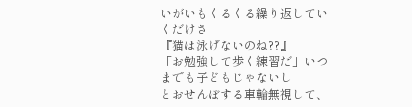いがいもくるくる繰り返していくだけさ
『猫は泳げないのね??』
「お勉強して歩く練習だ」いつまでも子どもじゃないし
とおせんぼする車輪無視して、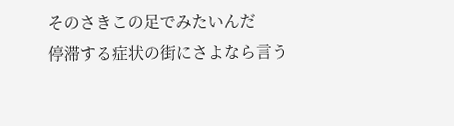そのさきこの足でみたいんだ
停滞する症状の街にさよなら言う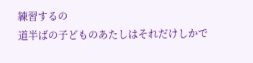練習するの
道半ばの子どものあたしはそれだけしかで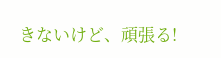きないけど、頑張る!